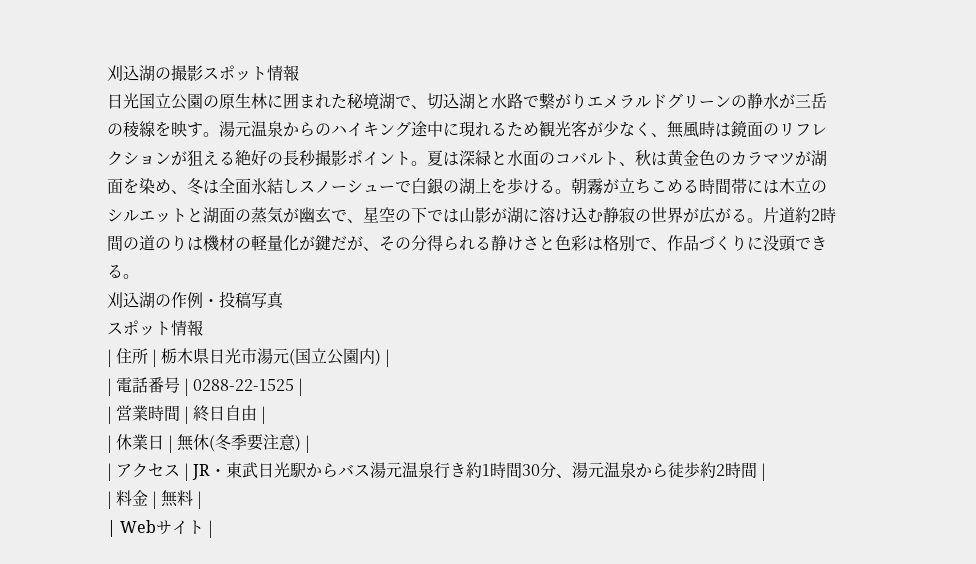刈込湖の撮影スポット情報
日光国立公園の原生林に囲まれた秘境湖で、切込湖と水路で繋がりエメラルドグリーンの静水が三岳の稜線を映す。湯元温泉からのハイキング途中に現れるため観光客が少なく、無風時は鏡面のリフレクションが狙える絶好の長秒撮影ポイント。夏は深緑と水面のコバルト、秋は黄金色のカラマツが湖面を染め、冬は全面氷結しスノーシューで白銀の湖上を歩ける。朝霧が立ちこめる時間帯には木立のシルエットと湖面の蒸気が幽玄で、星空の下では山影が湖に溶け込む静寂の世界が広がる。片道約2時間の道のりは機材の軽量化が鍵だが、その分得られる静けさと色彩は格別で、作品づくりに没頭できる。
刈込湖の作例・投稿写真
スポット情報
| 住所 | 栃木県日光市湯元(国立公園内) |
| 電話番号 | 0288-22-1525 |
| 営業時間 | 終日自由 |
| 休業日 | 無休(冬季要注意) |
| アクセス | JR・東武日光駅からバス湯元温泉行き約1時間30分、湯元温泉から徒歩約2時間 |
| 料金 | 無料 |
| Webサイト |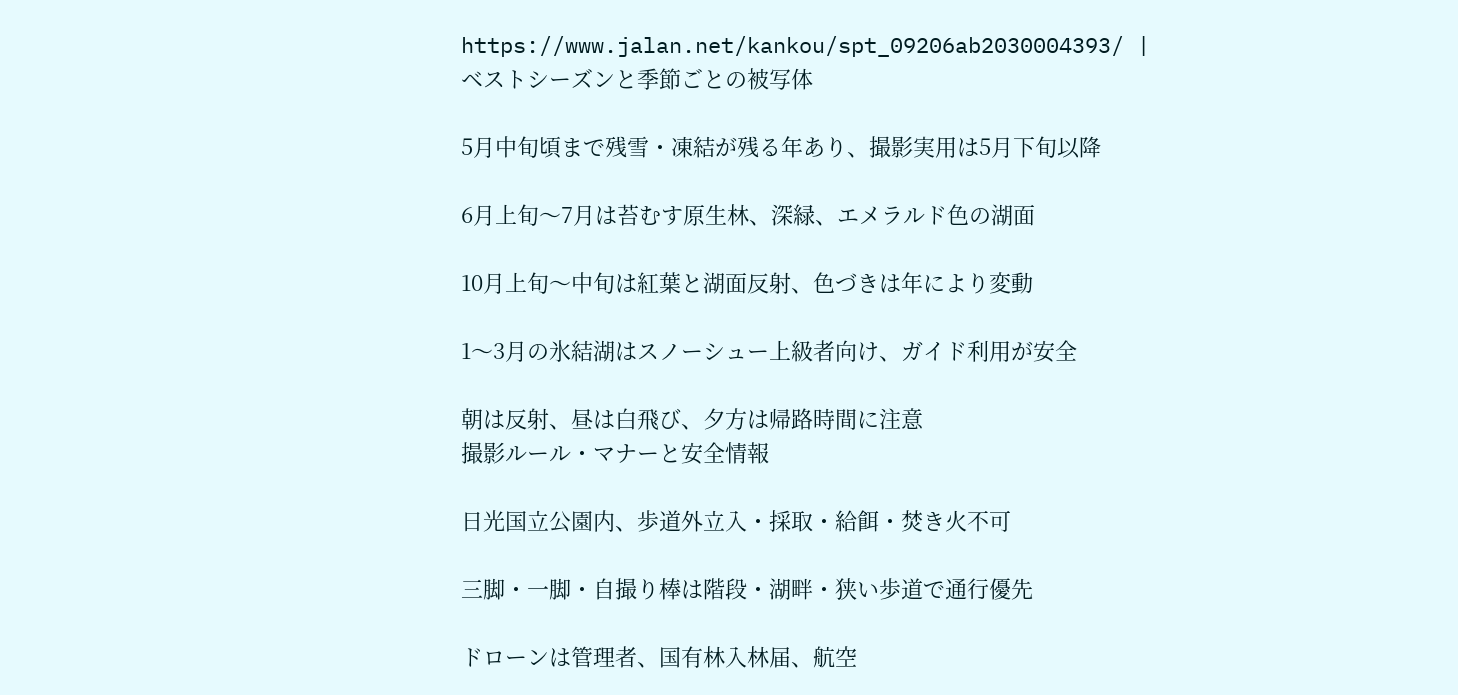https://www.jalan.net/kankou/spt_09206ab2030004393/ |
ベストシーズンと季節ごとの被写体

5月中旬頃まで残雪・凍結が残る年あり、撮影実用は5月下旬以降

6月上旬〜7月は苔むす原生林、深緑、エメラルド色の湖面

10月上旬〜中旬は紅葉と湖面反射、色づきは年により変動

1〜3月の氷結湖はスノーシュー上級者向け、ガイド利用が安全

朝は反射、昼は白飛び、夕方は帰路時間に注意
撮影ルール・マナーと安全情報

日光国立公園内、歩道外立入・採取・給餌・焚き火不可

三脚・一脚・自撮り棒は階段・湖畔・狭い歩道で通行優先

ドローンは管理者、国有林入林届、航空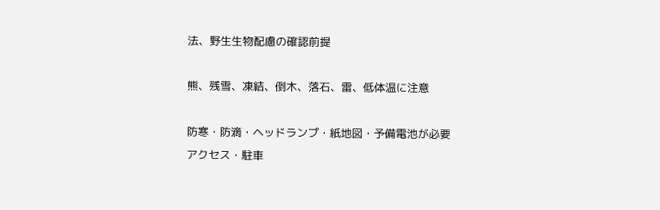法、野生生物配慮の確認前提

熊、残雪、凍結、倒木、落石、雷、低体温に注意

防寒・防滴・ヘッドランプ・紙地図・予備電池が必要
アクセス・駐車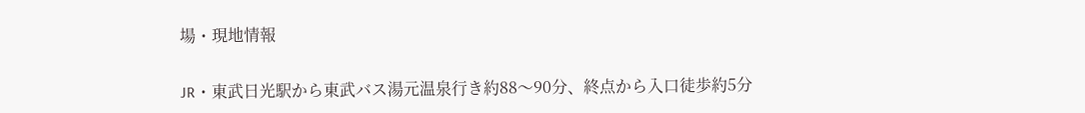場・現地情報

JR・東武日光駅から東武バス湯元温泉行き約88〜90分、終点から入口徒歩約5分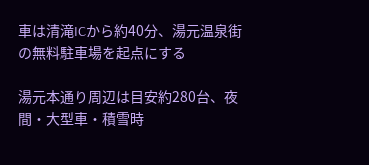車は清滝ICから約40分、湯元温泉街の無料駐車場を起点にする

湯元本通り周辺は目安約280台、夜間・大型車・積雪時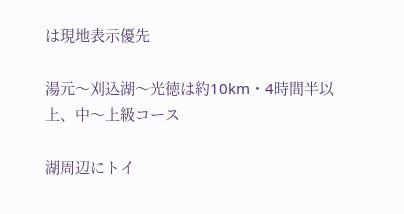は現地表示優先

湯元〜刈込湖〜光徳は約10km・4時間半以上、中〜上級コース

湖周辺にトイ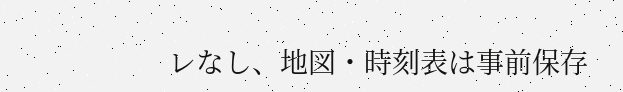レなし、地図・時刻表は事前保存